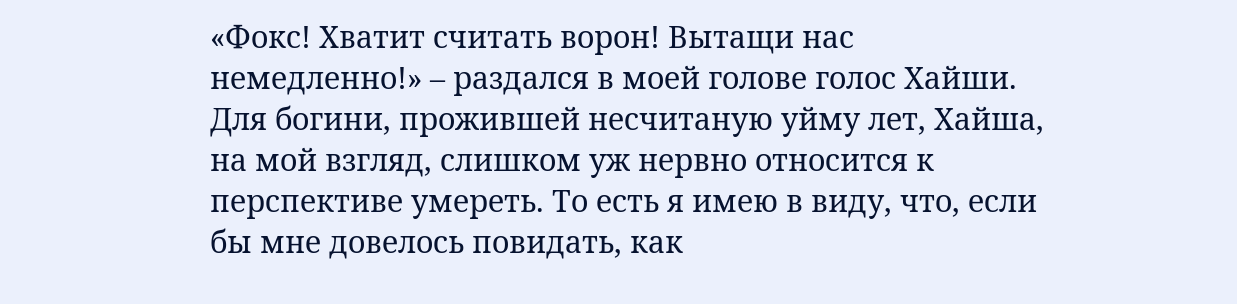«Фокс! Хватит считать ворон! Вытащи нас немедленно!» – раздался в моей голове голос Хайши.
Для богини, прожившей несчитаную уйму лет, Хайша, на мой взгляд, слишком уж нервно относится к перспективе умереть. То есть я имею в виду, что, если бы мне довелось повидать, как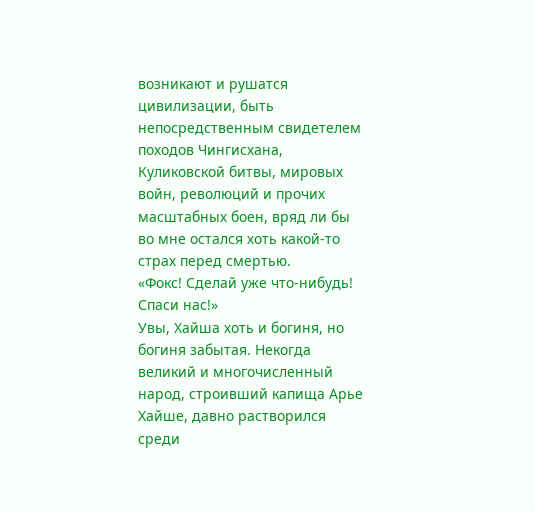возникают и рушатся цивилизации, быть непосредственным свидетелем походов Чингисхана, Куликовской битвы, мировых войн, революций и прочих масштабных боен, вряд ли бы во мне остался хоть какой-то страх перед смертью.
«Фокс! Сделай уже что-нибудь! Спаси нас!»
Увы, Хайша хоть и богиня, но богиня забытая. Некогда великий и многочисленный народ, строивший капища Арье Хайше, давно растворился среди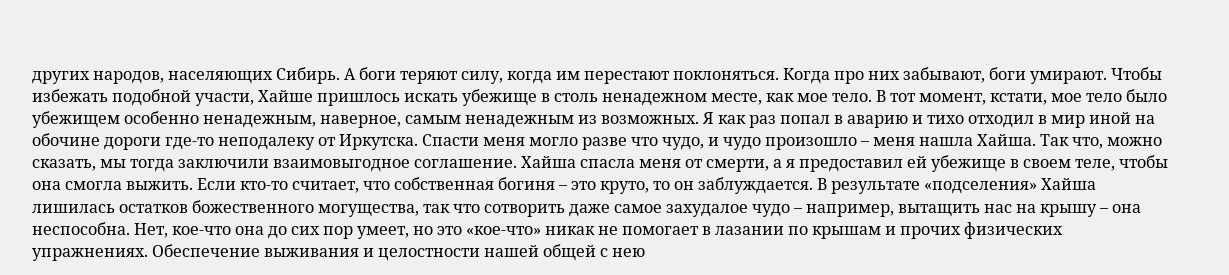других народов, населяющих Сибирь. А боги теряют силу, когда им перестают поклоняться. Когда про них забывают, боги умирают. Чтобы избежать подобной участи, Хайше пришлось искать убежище в столь ненадежном месте, как мое тело. В тот момент, кстати, мое тело было убежищем особенно ненадежным, наверное, самым ненадежным из возможных. Я как раз попал в аварию и тихо отходил в мир иной на обочине дороги где-то неподалеку от Иркутска. Спасти меня могло разве что чудо, и чудо произошло – меня нашла Хайша. Так что, можно сказать, мы тогда заключили взаимовыгодное соглашение. Хайша спасла меня от смерти, а я предоставил ей убежище в своем теле, чтобы она смогла выжить. Если кто-то считает, что собственная богиня – это круто, то он заблуждается. В результате «подселения» Хайша лишилась остатков божественного могущества, так что сотворить даже самое захудалое чудо – например, вытащить нас на крышу – она неспособна. Нет, кое-что она до сих пор умеет, но это «кое-что» никак не помогает в лазании по крышам и прочих физических упражнениях. Обеспечение выживания и целостности нашей общей с нею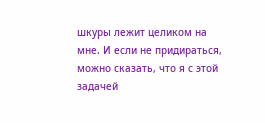шкуры лежит целиком на мне. И если не придираться, можно сказать, что я с этой задачей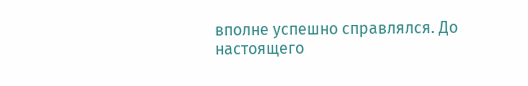вполне успешно справлялся. До настоящего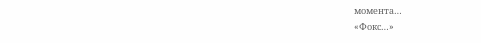момента…
«Фокс…»